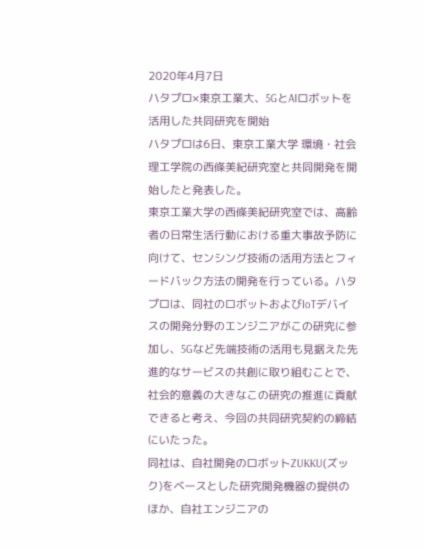2020年4月7日
ハタプロ×東京工業大、5GとAIロボットを活用した共同研究を開始
ハタプロは6日、東京工業大学 環境・社会理工学院の西條美紀研究室と共同開発を開始したと発表した。
東京工業大学の西條美紀研究室では、高齢者の日常生活行動における重大事故予防に向けて、センシング技術の活用方法とフィードバック方法の開発を行っている。ハタプロは、同社のロボットおよびIoTデバイスの開発分野のエンジニアがこの研究に参加し、5Gなど先端技術の活用も見据えた先進的なサービスの共創に取り組むことで、社会的意義の大きなこの研究の推進に貢献できると考え、今回の共同研究契約の締結にいたった。
同社は、自社開発のロボットZUKKU(ズック)をベースとした研究開発機器の提供のほか、自社エンジニアの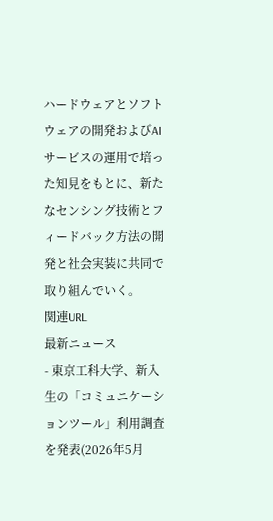ハードウェアとソフトウェアの開発およびAIサービスの運用で培った知見をもとに、新たなセンシング技術とフィードバック方法の開発と社会実装に共同で取り組んでいく。
関連URL
最新ニュース
- 東京工科大学、新入生の「コミュニケーションツール」利用調査を発表(2026年5月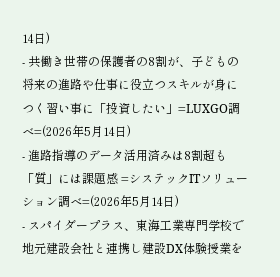14日)
- 共働き世帯の保護者の8割が、子どもの将来の進路や仕事に役立つスキルが身につく習い事に「投資したい」=LUXGO調べ=(2026年5月14日)
- 進路指導のデータ活用済みは8割超も「質」には課題感 =システックITソリューション調べ=(2026年5月14日)
- スパイダープラス、東海工業専門学校で地元建設会社と連携し建設DX体験授業を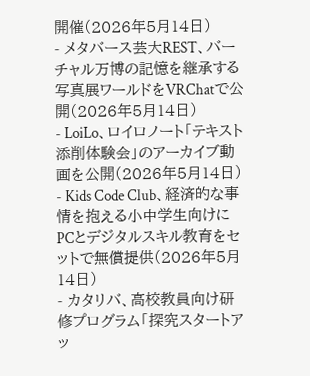開催(2026年5月14日)
- メタバース芸大REST、バーチャル万博の記憶を継承する写真展ワールドをVRChatで公開(2026年5月14日)
- LoiLo、ロイロノート「テキスト添削体験会」のアーカイブ動画を公開(2026年5月14日)
- Kids Code Club、経済的な事情を抱える小中学生向けにPCとデジタルスキル教育をセットで無償提供(2026年5月14日)
- カタリバ、高校教員向け研修プログラム「探究スタートアッ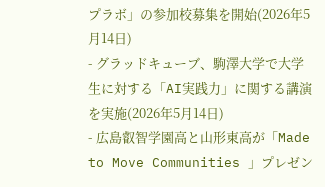プラボ」の参加校募集を開始(2026年5月14日)
- グラッドキューブ、駒澤大学で大学生に対する「AI実践力」に関する講演を実施(2026年5月14日)
- 広島叡智学園高と山形東高が「Made to Move Communities 」プレゼン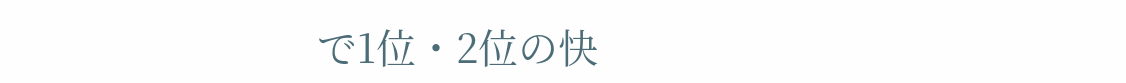で1位・2位の快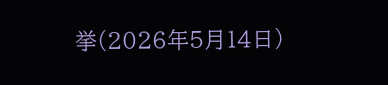挙(2026年5月14日)